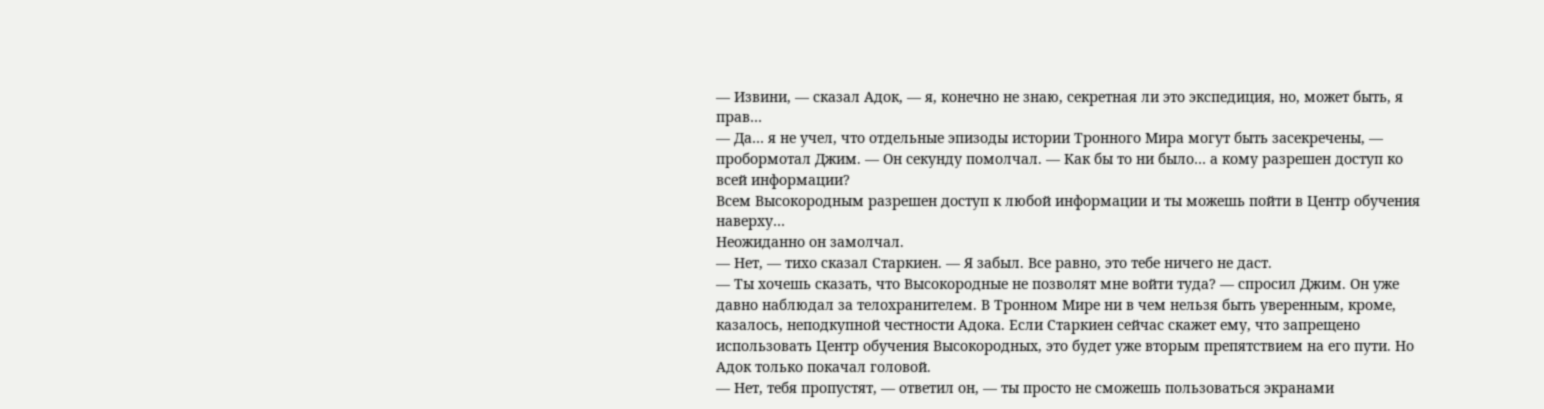— Извини, — сказал Адок, — я, конечно не знаю, секретная ли это экспедиция, но, может быть, я прав…
— Да… я не учел, что отдельные эпизоды истории Тронного Мира могут быть засекречены, — пробормотал Джим. — Он секунду помолчал. — Как бы то ни было… а кому разрешен доступ ко всей информации?
Всем Высокородным разрешен доступ к любой информации и ты можешь пойти в Центр обучения наверху…
Неожиданно он замолчал.
— Нет, — тихо сказал Старкиен. — Я забыл. Все равно, это тебе ничего не даст.
— Ты хочешь сказать, что Высокородные не позволят мне войти туда? — спросил Джим. Он уже давно наблюдал за телохранителем. В Тронном Мире ни в чем нельзя быть уверенным, кроме, казалось, неподкупной честности Адока. Если Старкиен сейчас скажет ему, что запрещено использовать Центр обучения Высокородных, это будет уже вторым препятствием на его пути. Но Адок только покачал головой.
— Нет, тебя пропустят, — ответил он, — ты просто не сможешь пользоваться экранами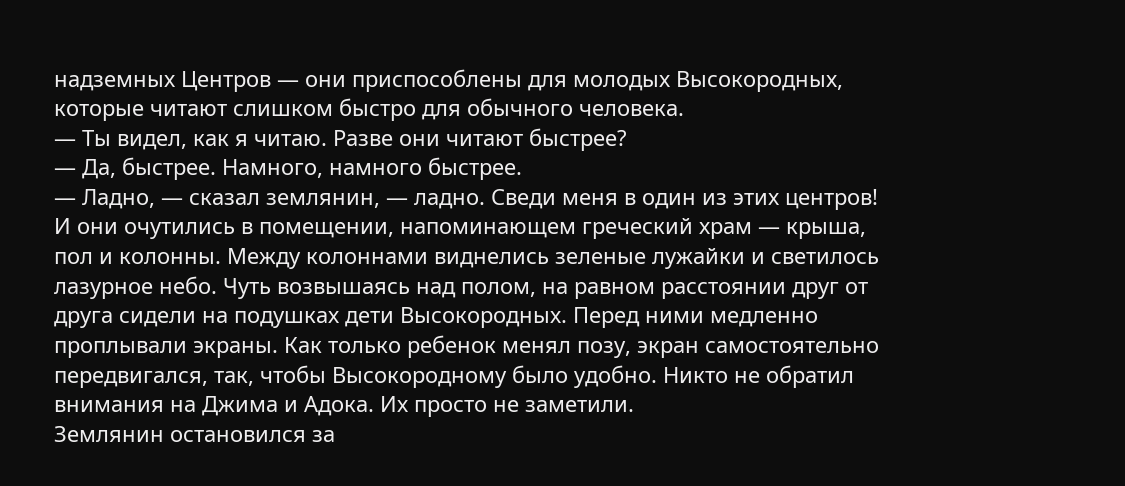надземных Центров — они приспособлены для молодых Высокородных, которые читают слишком быстро для обычного человека.
— Ты видел, как я читаю. Разве они читают быстрее?
— Да, быстрее. Намного, намного быстрее.
— Ладно, — сказал землянин, — ладно. Сведи меня в один из этих центров!
И они очутились в помещении, напоминающем греческий храм — крыша, пол и колонны. Между колоннами виднелись зеленые лужайки и светилось лазурное небо. Чуть возвышаясь над полом, на равном расстоянии друг от друга сидели на подушках дети Высокородных. Перед ними медленно проплывали экраны. Как только ребенок менял позу, экран самостоятельно передвигался, так, чтобы Высокородному было удобно. Никто не обратил внимания на Джима и Адока. Их просто не заметили.
Землянин остановился за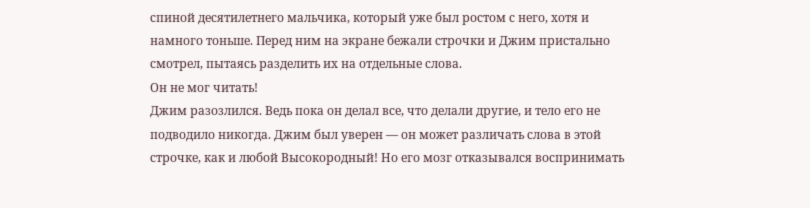спиной десятилетнего мальчика, который уже был ростом с него, хотя и намного тоньше. Перед ним на экране бежали строчки и Джим пристально смотрел, пытаясь разделить их на отдельные слова.
Он не мог читать!
Джим разозлился. Ведь пока он делал все, что делали другие, и тело его не подводило никогда. Джим был уверен — он может различать слова в этой строчке, как и любой Высокородный! Но его мозг отказывался воспринимать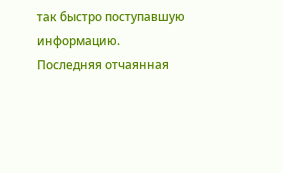так быстро поступавшую информацию.
Последняя отчаянная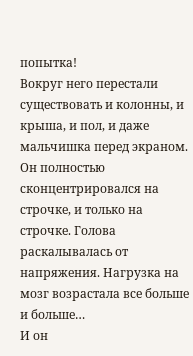попытка!
Вокруг него перестали существовать и колонны, и крыша, и пол, и даже мальчишка перед экраном. Он полностью сконцентрировался на строчке, и только на строчке. Голова раскалывалась от напряжения. Нагрузка на мозг возрастала все больше и больше…
И он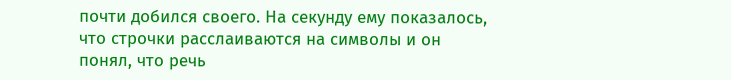почти добился своего. На секунду ему показалось, что строчки расслаиваются на символы и он понял, что речь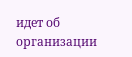идет об организации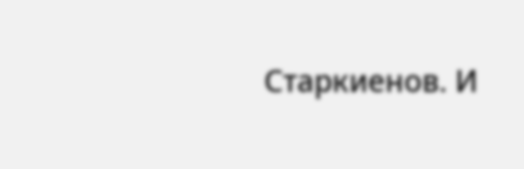Старкиенов. И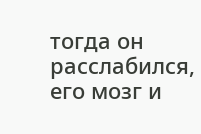тогда он расслабился, его мозг и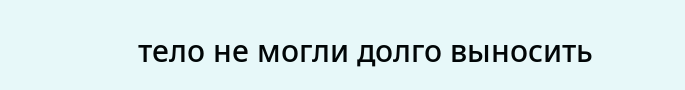тело не могли долго выносить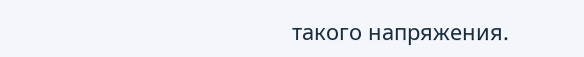такого напряжения.